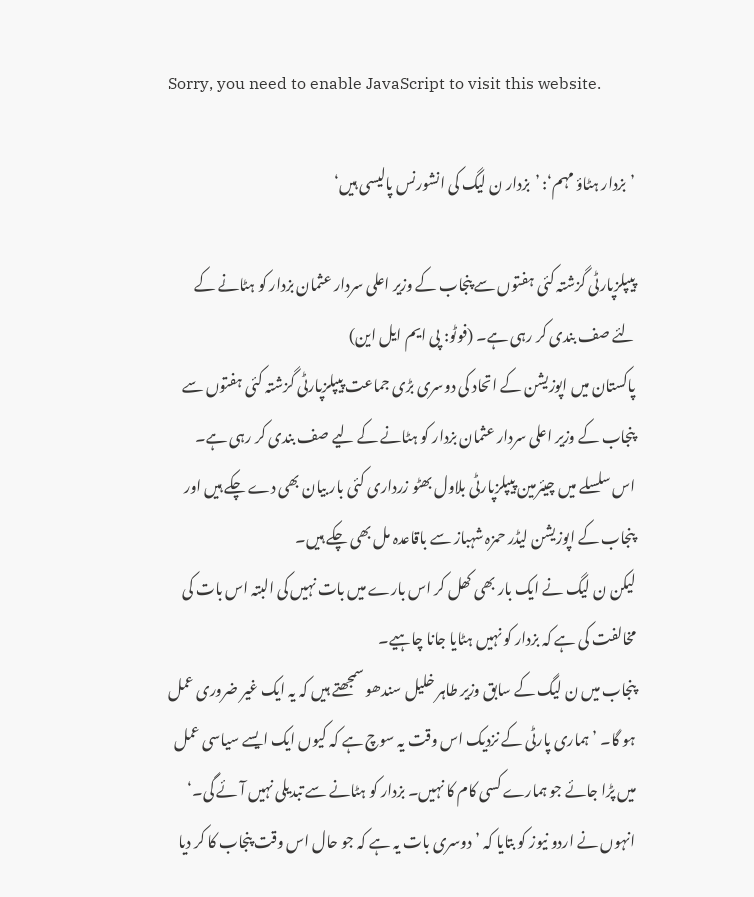Sorry, you need to enable JavaScript to visit this website.

’بزدار ہٹاؤ مہم‘: ’بزدار ن لیگ کی انشورنس پالیسی ہیں‘

پیپلزپارٹی گزشتہ کئی ہفتوں سے پنجاب کے وزیر اعلی سردار عثمان بزدار کو ہٹانے کے لئے صف بندی کر رہی ہے۔ (فوٹو: پی ایم ایل این)
پاکستان میں اپوزیشن کے اتحاد کی دوسری بڑی جماعت پیپلزپارٹی گزشتہ کئی ہفتوں سے پنجاب کے وزیر اعلی سردار عثمان بزدار کو ہٹانے کے لیے صف بندی کر رہی ہے۔
اس سلسلے میں چیئرمین پیپلزپارٹی بلاول بھٹو زرداری کئی بار بیان بھی دے چکے ہیں اور پنجاب کے اپوزیشن لیڈر حمزہ شہباز سے باقاعدہ مل بھی چکے ہیں۔
لیکن ن لیگ نے ایک بار بھی کھل کر اس بارے میں بات نہیں کی البتہ اس بات کی مخالفت کی ہے کہ بزدار کو نہیں ہٹایا جانا چاہیے۔
پنجاب میں ن لیگ کے سابق وزیر طاہر خلیل سندھو سمجھتے ہیں کہ یہ ایک غیر ضروری عمل ہو گا۔ ’ہماری پارٹی کے نزدیک اس وقت یہ سوچ ہے کہ کیوں ایک ایسے سیاسی عمل میں پڑا جائے جو ہمارے کسی کام کا نہیں۔ بزدار کو ہٹانے سے تبدیلی نہیں آئے گی۔‘
انہوں نے اردو نیوز کو بتایا کہ ’دوسری بات یہ ہے کہ جو حال اس وقت پنجاب کا کر دیا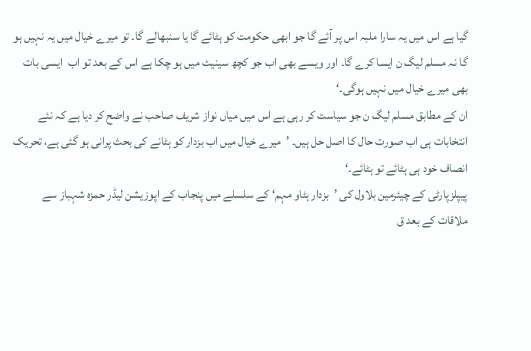گیا ہے اس میں یہ سارا ملبہ اس پر آئے گا جو ابھی حکومت کو ہٹائے گا یا سنبھالے گا۔ تو میرے خیال میں یہ نہیں ہو گا نہ مسلم لیگ ن ایسا کرے گا۔ اور ویسے بھی اب جو کچھ سینیٹ میں ہو چکا ہے اس کے بعد تو اب  ایسی بات بھی میرے خیال میں نہیں ہوگی۔‘
ان کے مطابق مسلم لیگ ن جو سیاست کر رہی ہے اس میں میاں نواز شریف صاحب نے واضح کر دیا ہے کہ نئے انتخابات ہی اب صورت حال کا اصل حل ہیں۔ ’میرے خیال میں اب بزدار کو ہٹانے کی بحث پرانی ہو گئی ہے، تحریک انصاف خود ہی ہٹائے تو ہٹائے۔‘
پیپلزپارٹی کے چیئرمین بلاول کی ’بزدار ہٹاو مہم‘ کے سلسلے میں پنجاب کے اپوزیشن لیڈر حمزہ شہباز سے ملاقات کے بعد ق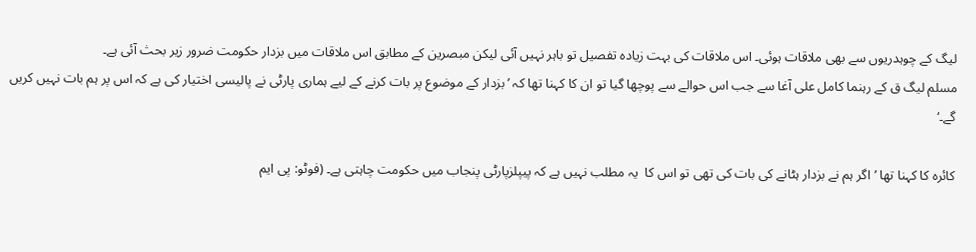لیگ کے چوہدریوں سے بھی ملاقات ہوئی۔ اس ملاقات کی بہت زیادہ تفصیل تو باہر نہیں آئی لیکن مبصرین کے مطابق اس ملاقات میں بزدار حکومت ضرور زیر بحث آئی ہے۔
مسلم لیگ ق کے رہنما کامل علی آغا سے جب اس حوالے سے پوچھا گیا تو ان کا کہنا تھا کہ ’بزدار کے موضوع پر بات کرنے کے لیے ہماری پارٹی نے پالیسی اختیار کی ہے کہ اس پر ہم بات نہیں کریں گے۔‘

کائرہ کا کہنا تھا ’اگر ہم نے بزدار ہٹانے کی بات کی تھی تو اس کا  یہ مطلب نہیں ہے کہ پیپلزپارٹی پنجاب میں حکومت چاہتی ہے۔ (فوٹو: پی ایم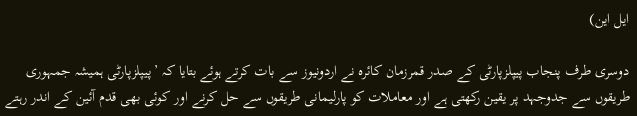ایل این)

دوسری طرف پنجاب پیپلزپارٹی کے صدر قمرزمان کائرہ نے اردونیوز سے بات کرتے ہوئے بتایا کہ ’پیپلزپارٹی ہمیشہ جمہوری طریقوں سے جدوجہد پر یقین رکھتی ہے اور معاملات کو پارلیمانی طریقوں سے حل کرنے اور کوئی بھی قدم آئین کے اندر رہتے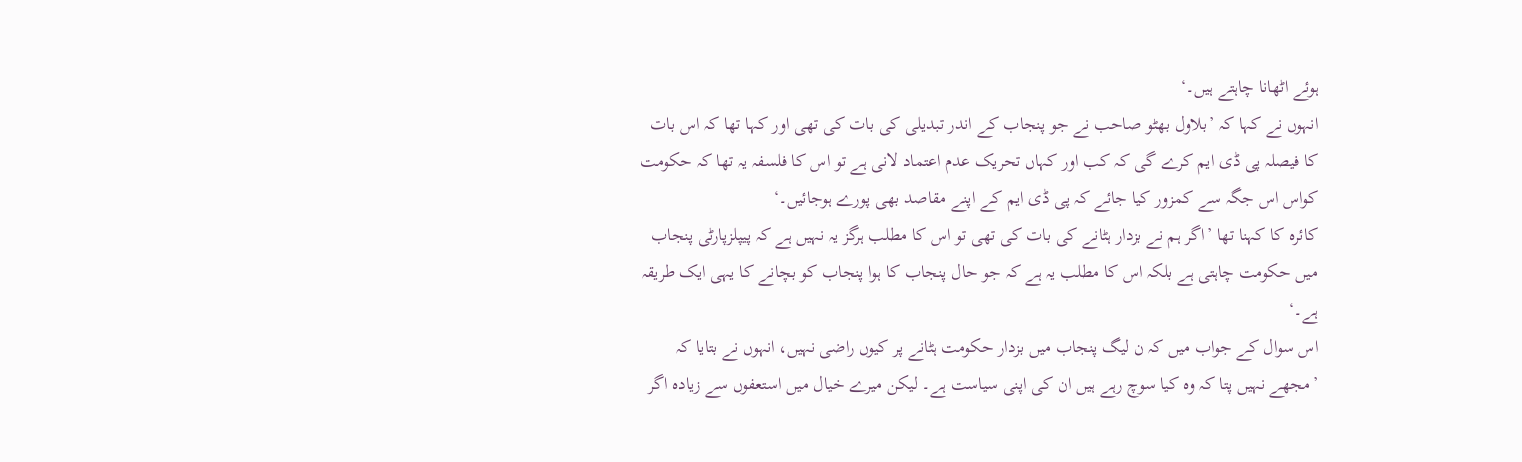ہوئے اٹھانا چاہتے ہیں۔‘
انہوں نے کہا کہ ’بلاول بھٹو صاحب نے جو پنجاب کے اندر تبدیلی کی بات کی تھی اور کہا تھا کہ اس بات کا فیصلہ پی ڈی ایم کرے گی کہ کب اور کہاں تحریک عدم اعتماد لانی ہے تو اس کا فلسفہ یہ تھا کہ حکومت کواس اس جگہ سے کمزور کیا جائے کہ پی ڈی ایم کے اپنے مقاصد بھی پورے ہوجائیں۔‘
کائرہ کا کہنا تھا ’اگر ہم نے بزدار ہٹانے کی بات کی تھی تو اس کا مطلب ہرگز یہ نہیں ہے کہ پیپلزپارٹی پنجاب میں حکومت چاہتی ہے بلکہ اس کا مطلب یہ ہے کہ جو حال پنجاب کا ہوا پنجاب کو بچانے کا یہی ایک طریقہ ہے۔‘
اس سوال کے جواب میں کہ ن لیگ پنجاب میں بزدار حکومت ہٹانے پر کیوں راضی نہیں، انہوں نے بتایا کہ ’مجھے نہیں پتا کہ وہ کیا سوچ رہے ہیں ان کی اپنی سیاست ہے۔ لیکن میرے خیال میں استعفوں سے زیادہ اگر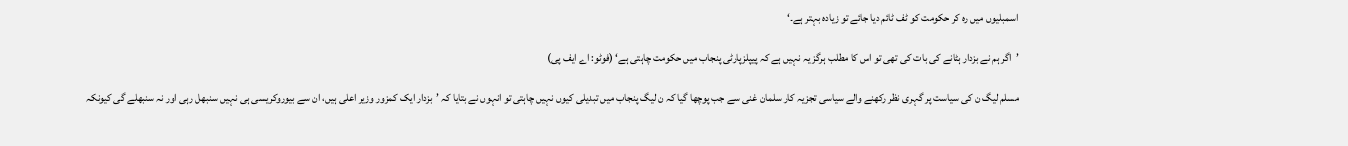اسمبلیوں میں رہ کر حکومت کو ٹف ٹائم دیا جائے تو زیادہ بہتر ہے۔‘

’اگر ہم نے بزدار ہٹانے کی بات کی تھی تو اس کا مطلب ہرگز یہ نہیں ہے کہ پیپلزپارٹی پنجاب میں حکومت چاہتی ہے‘ (فوٹو: اے ایف پی)

مسلم لیگ ن کی سیاست پر گہری نظر رکھنے والے سیاسی تجزیہ کار سلمان غنی سے جب پوچھا گیا کہ ن لیگ پنجاب میں تبدیلی کیوں نہیں چاہتی تو انہوں نے بتایا کہ ’بزدار ایک کمزور وزیر اعلی ہیں، ان سے بیوروکریسی ہی نہیں سنبھل رہی اور نہ سنبھلے گی کیونکہ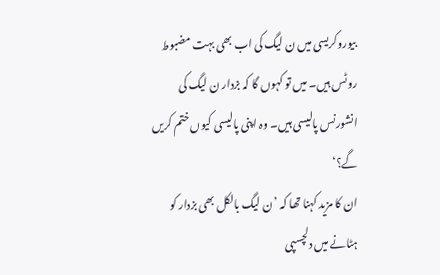بیوروکریسی میں ن لیگ کی اب بھی بہت مضبوط روٹس ہیں۔ میں تو کہوں گا کہ بزدار ن لیگ کی انشورنس پالیسی ہیں۔ وہ اپنی پالیسی کیوں ختم کریں گے؟‘
ان کا مزید کہنا تھا کہ ’ن لیگ بالکل بھی بزدار کو ہٹانے میں دلچسپی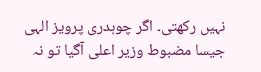نہیں رکھتی۔ اگر چوہدری پرویز الہی جیسا مضبوط وزیر اعلی آگیا تو نہ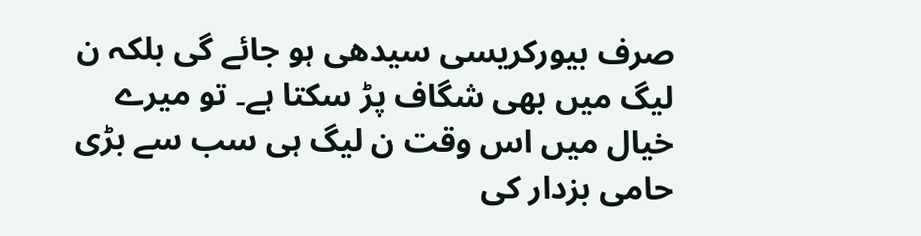صرف بیورکریسی سیدھی ہو جائے گی بلکہ ن لیگ میں بھی شگاف پڑ سکتا ہے۔ تو میرے خیال میں اس وقت ن لیگ ہی سب سے بڑی حامی بزدار کی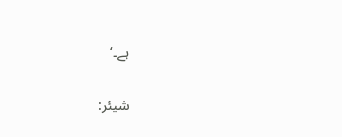ہے۔‘

شیئر: